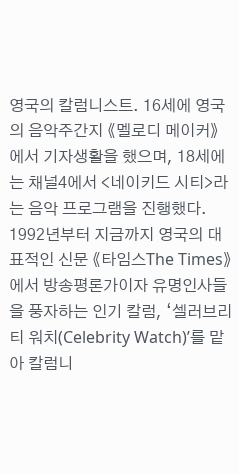영국의 칼럼니스트. 16세에 영국의 음악주간지 《멜로디 메이커》에서 기자생활을 했으며, 18세에는 채널4에서 <네이키드 시티>라는 음악 프로그램을 진행했다. 1992년부터 지금까지 영국의 대표적인 신문 《타임스The Times》에서 방송평론가이자 유명인사들을 풍자하는 인기 칼럼, ‘셀러브리티 워치(Celebrity Watch)’를 맡아 칼럼니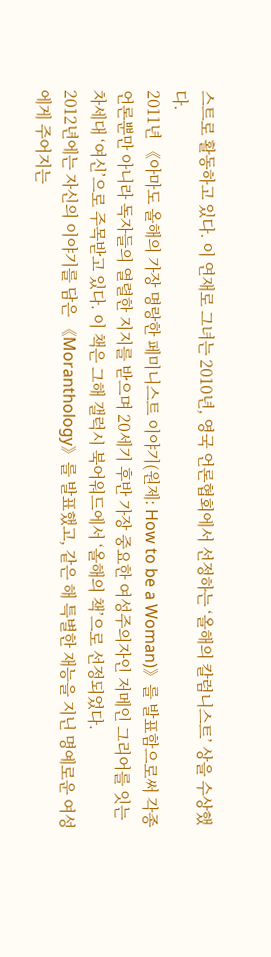스트로 활동하고 있다. 이 연재로 그녀는 2010년, 영국 언론협회에서 선정하는 ‘올해의 칼럼니스트’ 상을 수상했다.
2011년 《아마도 올해의 가장 명랑한 페미니스트 이야기(원제: How to be a Woman)》를 발표함으로써 각종 언론뿐만 아니라 독자들의 열렬한 지지를 받으며 20세기 후반 가장 중요한 여성주의자인 저메인 그리어를 잇는 차세대 ‘여신’으로 주목받고 있다. 이 책은 그해 갤럭시 북어워드에서 ‘올해의 책’으로 선정되었다.
2012년에는 자신의 이야기를 담은 《Moranthology》를 발표했고, 같은 해 특별한 재능을 지닌 명예로운 여성에게 주어지는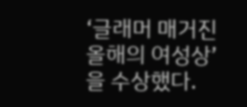‘글래머 매거진 올해의 여성상’을 수상했다.